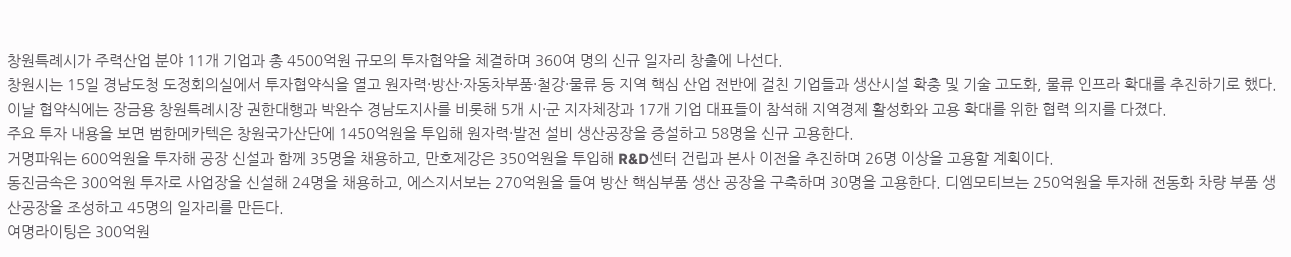창원특례시가 주력산업 분야 11개 기업과 총 4500억원 규모의 투자협약을 체결하며 360여 명의 신규 일자리 창출에 나선다.
창원시는 15일 경남도청 도정회의실에서 투자협약식을 열고 원자력·방산·자동차부품·철강·물류 등 지역 핵심 산업 전반에 걸친 기업들과 생산시설 확충 및 기술 고도화, 물류 인프라 확대를 추진하기로 했다.
이날 협약식에는 장금용 창원특례시장 권한대행과 박완수 경남도지사를 비롯해 5개 시·군 지자체장과 17개 기업 대표들이 참석해 지역경제 활성화와 고용 확대를 위한 협력 의지를 다졌다.
주요 투자 내용을 보면 범한메카텍은 창원국가산단에 1450억원을 투입해 원자력·발전 설비 생산공장을 증설하고 58명을 신규 고용한다.
거명파워는 600억원을 투자해 공장 신설과 함께 35명을 채용하고, 만호제강은 350억원을 투입해 R&D센터 건립과 본사 이전을 추진하며 26명 이상을 고용할 계획이다.
동진금속은 300억원 투자로 사업장을 신설해 24명을 채용하고, 에스지서보는 270억원을 들여 방산 핵심부품 생산 공장을 구축하며 30명을 고용한다. 디엠모티브는 250억원을 투자해 전동화 차량 부품 생산공장을 조성하고 45명의 일자리를 만든다.
여명라이팅은 300억원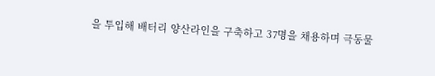을 투입해 배터리 양산라인을 구축하고 37명을 채용하며 극동물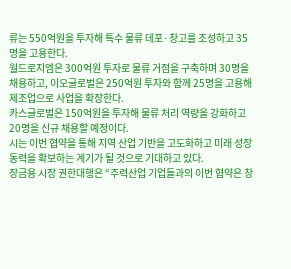류는 550억원을 투자해 특수 물류 데포·창고를 조성하고 35명을 고용한다.
월드로지엠은 300억원 투자로 물류 거점을 구축하며 30명을 채용하고, 이오글로벌은 250억원 투자와 함께 25명을 고용해 제조업으로 사업을 확장한다.
카스글로벌은 150억원을 투자해 물류 처리 역량을 강화하고 20명을 신규 채용할 예정이다.
시는 이번 협약을 통해 지역 산업 기반을 고도화하고 미래 성장동력을 확보하는 계기가 될 것으로 기대하고 있다.
장금용 시장 권한대행은 “주력산업 기업들과의 이번 협약은 창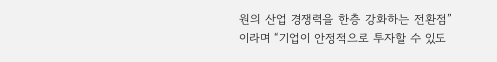원의 산업 경쟁력을 한층 강화하는 전환점”이라며 “기업이 안정적으로 투자할 수 있도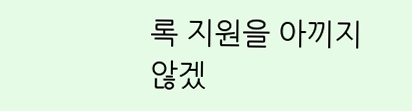록 지원을 아끼지 않겠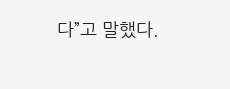다”고 말했다.